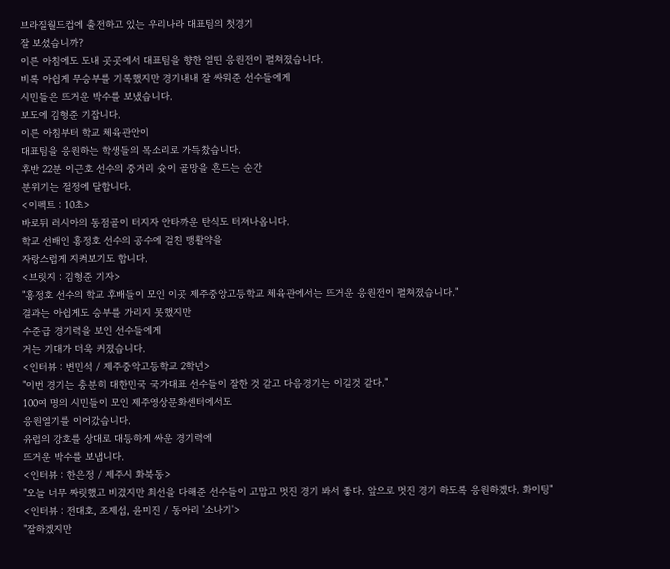브라질월드컵에 출전하고 있는 우리나라 대표팀의 첫경기
잘 보셨습니까?
이른 아침에도 도내 곳곳에서 대표팀을 향한 열띤 응원전이 펼쳐졌습니다.
비록 아쉽게 무승부를 기록했지만 경기내내 잘 싸워준 선수들에게
시민들은 뜨거운 박수를 보냈습니다.
보도에 김형준 기잡니다.
이른 아침부터 학교 체육관안이
대표팀을 응원하는 학생들의 목소리로 가득찼습니다.
후반 22분 이근호 선수의 중거리 슛이 골망을 흔드는 순간
분위기는 절정에 달합니다.
<이펙트 : 10초>
바로뒤 러시아의 동점골이 터지자 안타까운 탄식도 터져나옵니다.
학교 선배인 홍정호 선수의 공수에 걸친 맹활약을
자랑스럽게 지켜보기도 합니다.
<브릿지 : 김형준 기자>
"홍정호 선수의 학교 후배들이 모인 이곳 제주중앙고등학교 체육관에서는 뜨거운 응원전이 펼쳐졌습니다."
결과는 아쉽게도 승부를 가리지 못했지만
수준급 경기력을 보인 선수들에게
거는 기대가 더욱 커졌습니다.
<인터뷰 : 변민석 / 제주중악고등학교 2학년>
"이번 경기는 충분히 대한민국 국가대표 선수들이 잘한 것 같고 다음경기는 이길것 같다."
100여 명의 시민들이 모인 제주영상문화센터에서도
응원열기를 이어갔습니다.
유럽의 강호를 상대로 대등하게 싸운 경기력에
뜨거운 박수를 보냅니다.
<인터뷰 : 한은정 / 제주시 화북동>
"오늘 너무 짜릿했고 비겼지만 최선을 다해준 선수들이 고맙고 멋진 경기 봐서 좋다. 앞으로 멋진 경기 하도록 응원하겠다. 화이팅"
<인터뷰 : 전대호, 조제섭, 윤미진 / 동아리 '소나기'>
"잘하겠지만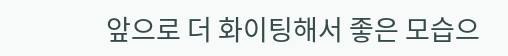앞으로 더 화이팅해서 좋은 모습으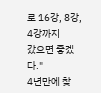로 16강, 8강, 4강까지
갔으면 좋겠다."
4년만에 찾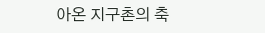아온 지구촌의 축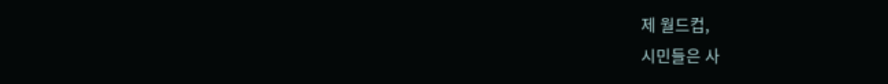제 월드컵,
시민들은 사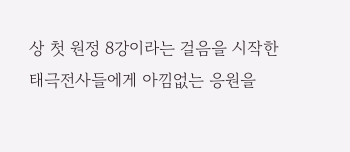상 첫 원정 8강이라는 걸음을 시작한
태극전사들에게 아낌없는 응원을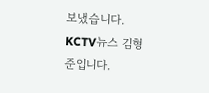보냈습니다.
KCTV뉴스 김형준입니다.